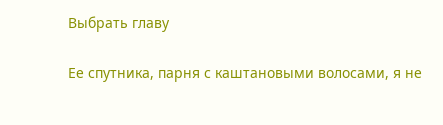Выбрать главу

Ее спутника, парня с каштановыми волосами, я не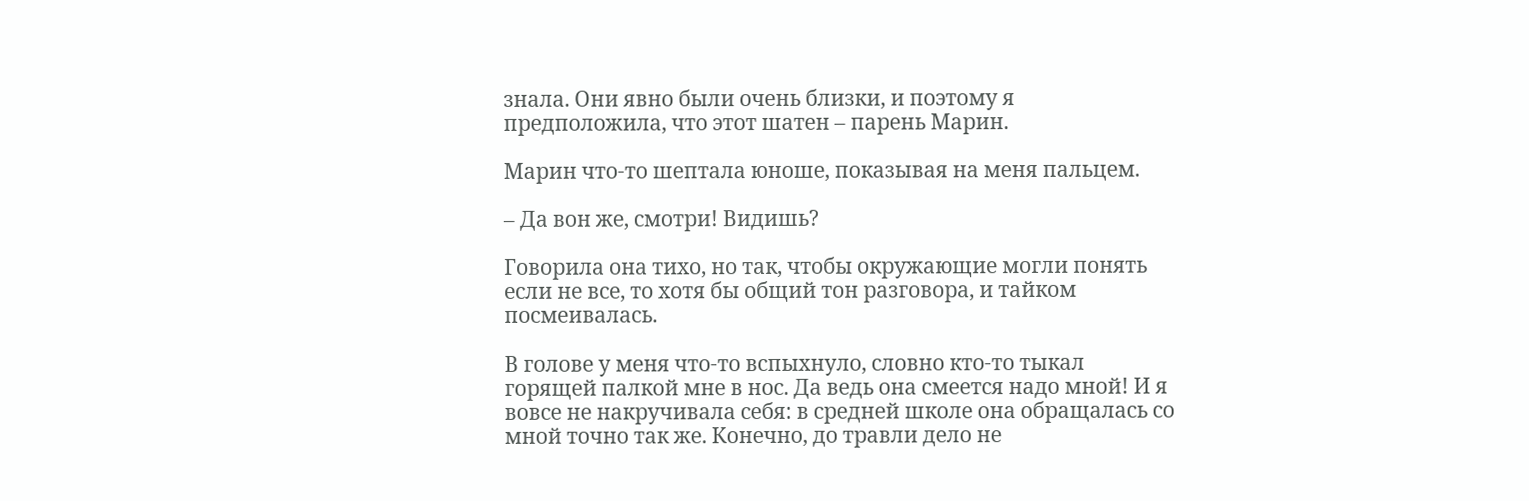знала. Они явно были очень близки, и поэтому я предположила, что этот шатен – парень Марин.

Марин что-то шептала юноше, показывая на меня пальцем.

– Да вон же, смотри! Видишь?

Говорила она тихо, но так, чтобы окружающие могли понять если не все, то хотя бы общий тон разговора, и тайком посмеивалась.

В голове у меня что-то вспыхнуло, словно кто-то тыкал горящей палкой мне в нос. Да ведь она смеется надо мной! И я вовсе не накручивала себя: в средней школе она обращалась со мной точно так же. Конечно, до травли дело не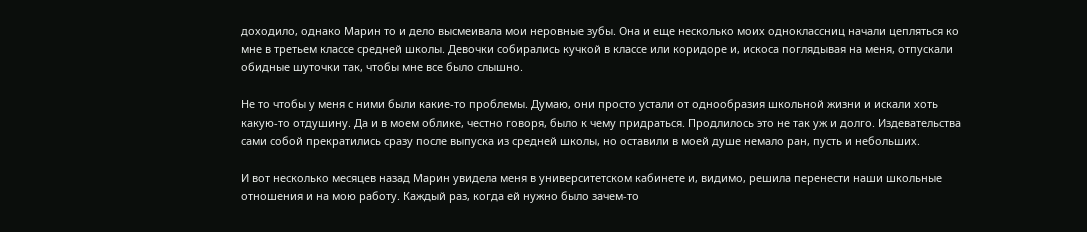доходило, однако Марин то и дело высмеивала мои неровные зубы. Она и еще несколько моих одноклассниц начали цепляться ко мне в третьем классе средней школы. Девочки собирались кучкой в классе или коридоре и, искоса поглядывая на меня, отпускали обидные шуточки так, чтобы мне все было слышно.

Не то чтобы у меня с ними были какие-то проблемы. Думаю, они просто устали от однообразия школьной жизни и искали хоть какую-то отдушину. Да и в моем облике, честно говоря, было к чему придраться. Продлилось это не так уж и долго. Издевательства сами собой прекратились сразу после выпуска из средней школы, но оставили в моей душе немало ран, пусть и небольших.

И вот несколько месяцев назад Марин увидела меня в университетском кабинете и, видимо, решила перенести наши школьные отношения и на мою работу. Каждый раз, когда ей нужно было зачем-то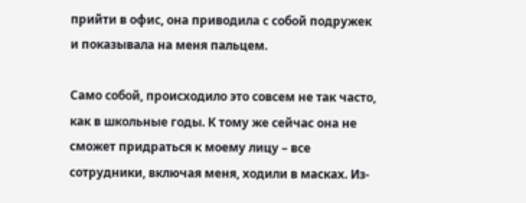прийти в офис, она приводила с собой подружек и показывала на меня пальцем.

Само собой, происходило это совсем не так часто, как в школьные годы. К тому же сейчас она не сможет придраться к моему лицу – все сотрудники, включая меня, ходили в масках. Из-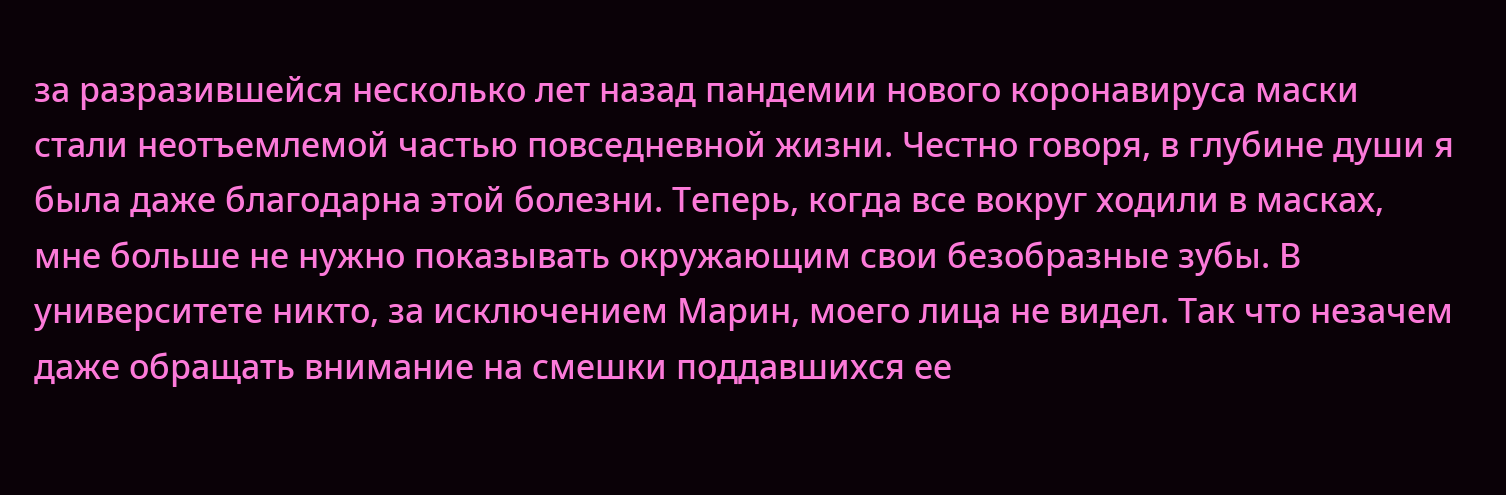за разразившейся несколько лет назад пандемии нового коронавируса маски стали неотъемлемой частью повседневной жизни. Честно говоря, в глубине души я была даже благодарна этой болезни. Теперь, когда все вокруг ходили в масках, мне больше не нужно показывать окружающим свои безобразные зубы. В университете никто, за исключением Марин, моего лица не видел. Так что незачем даже обращать внимание на смешки поддавшихся ее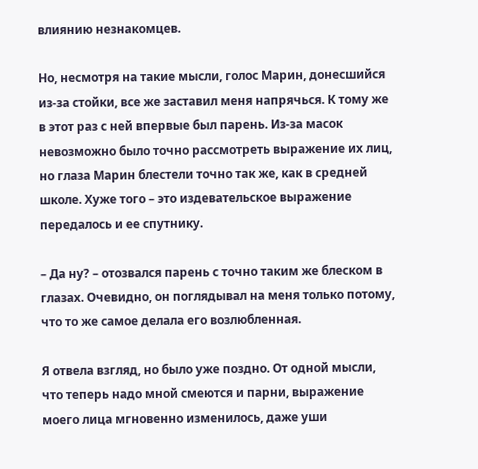влиянию незнакомцев.

Но, несмотря на такие мысли, голос Марин, донесшийся из-за стойки, все же заставил меня напрячься. К тому же в этот раз с ней впервые был парень. Из-за масок невозможно было точно рассмотреть выражение их лиц, но глаза Марин блестели точно так же, как в средней школе. Хуже того – это издевательское выражение передалось и ее спутнику.

– Да ну? – отозвался парень с точно таким же блеском в глазах. Очевидно, он поглядывал на меня только потому, что то же самое делала его возлюбленная.

Я отвела взгляд, но было уже поздно. От одной мысли, что теперь надо мной смеются и парни, выражение моего лица мгновенно изменилось, даже уши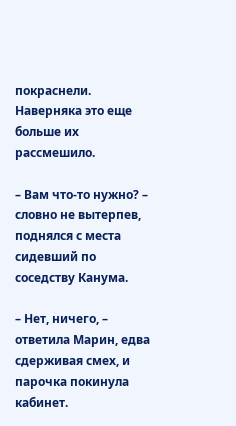покраснели. Наверняка это еще больше их рассмешило.

– Вам что-то нужно? – словно не вытерпев, поднялся с места сидевший по соседству Канума.

– Нет, ничего, – ответила Марин, едва сдерживая смех, и парочка покинула кабинет.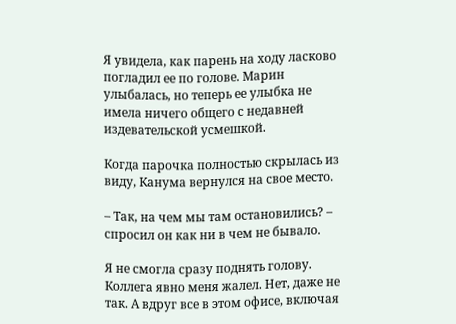Я увидела, как парень на ходу ласково погладил ее по голове. Марин улыбалась, но теперь ее улыбка не имела ничего общего с недавней издевательской усмешкой.

Когда парочка полностью скрылась из виду, Канума вернулся на свое место.

– Так, на чем мы там остановились? – спросил он как ни в чем не бывало.

Я не смогла сразу поднять голову. Коллега явно меня жалел. Нет, даже не так. А вдруг все в этом офисе, включая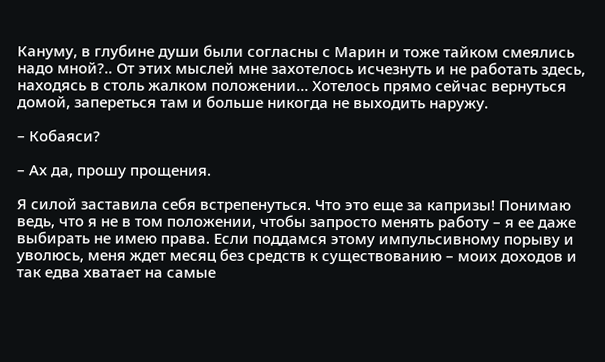Кануму, в глубине души были согласны с Марин и тоже тайком смеялись надо мной?.. От этих мыслей мне захотелось исчезнуть и не работать здесь, находясь в столь жалком положении… Хотелось прямо сейчас вернуться домой, запереться там и больше никогда не выходить наружу.

– Кобаяси?

– Ах да, прошу прощения.

Я силой заставила себя встрепенуться. Что это еще за капризы! Понимаю ведь, что я не в том положении, чтобы запросто менять работу – я ее даже выбирать не имею права. Если поддамся этому импульсивному порыву и уволюсь, меня ждет месяц без средств к существованию – моих доходов и так едва хватает на самые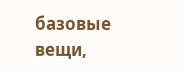базовые вещи,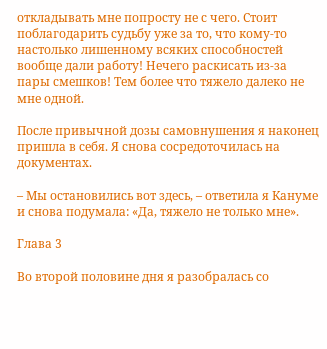откладывать мне попросту не с чего. Стоит поблагодарить судьбу уже за то, что кому-то настолько лишенному всяких способностей вообще дали работу! Нечего раскисать из-за пары смешков! Тем более что тяжело далеко не мне одной.

После привычной дозы самовнушения я наконец пришла в себя. Я снова сосредоточилась на документах.

– Мы остановились вот здесь, – ответила я Кануме и снова подумала: «Да, тяжело не только мне».

Глава 3

Во второй половине дня я разобралась со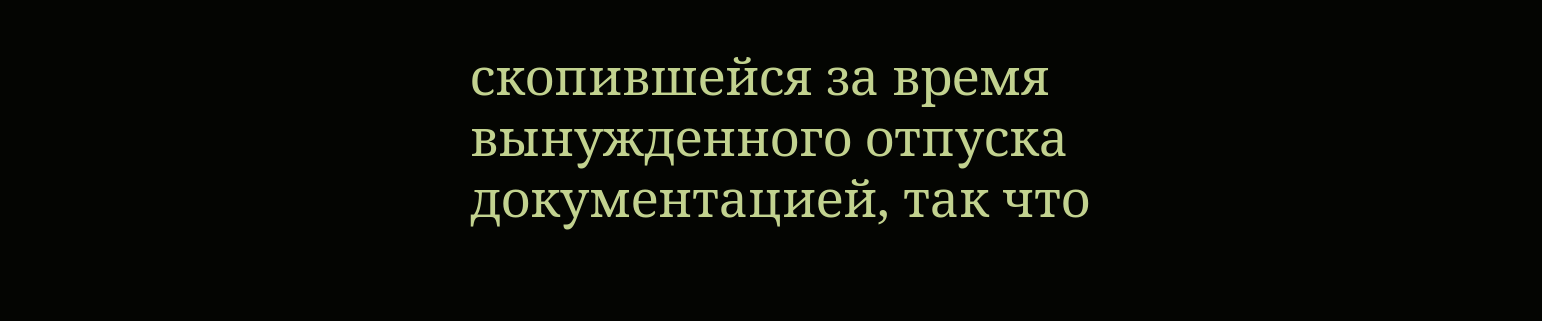скопившейся за время вынужденного отпуска документацией, так что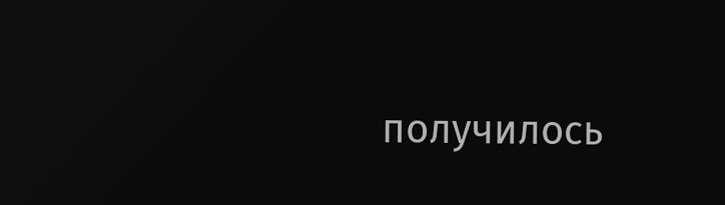получилось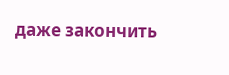даже закончить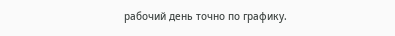рабочий день точно по графику.